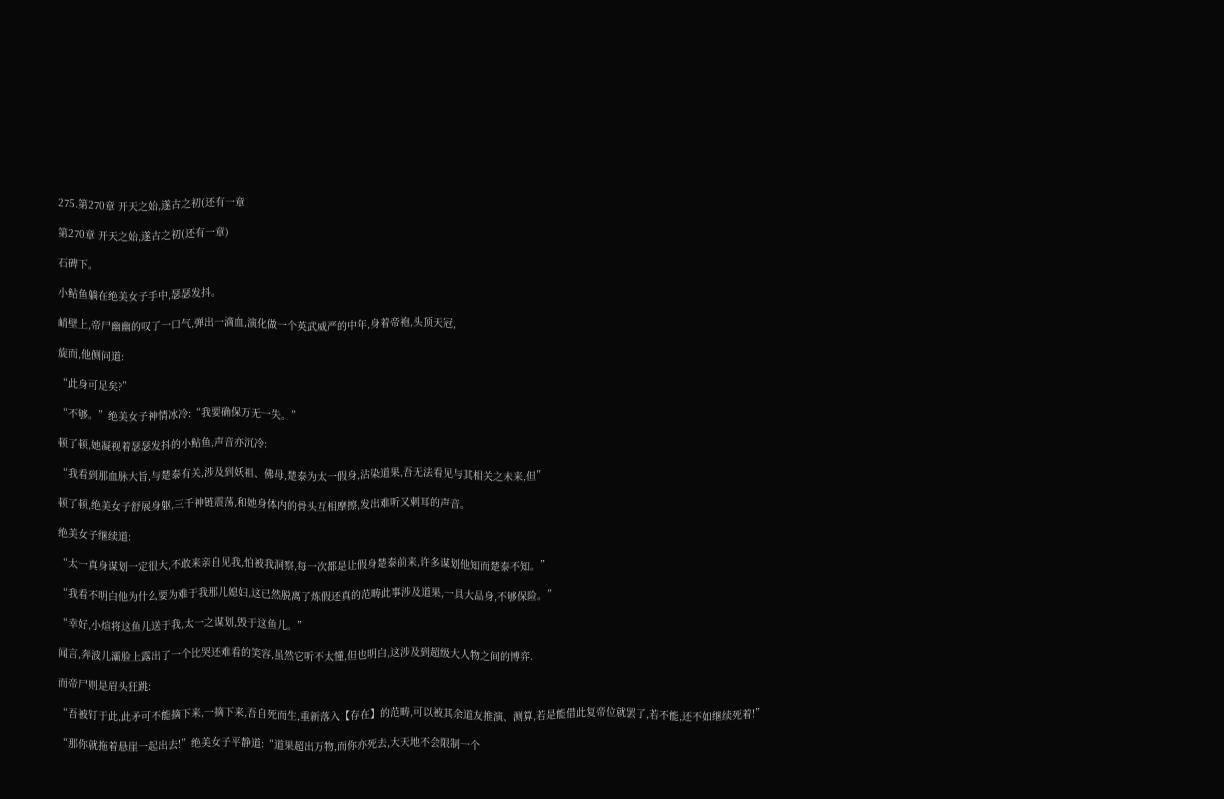275.第270章 开天之始,遂古之初(还有一章

第270章 开天之始,遂古之初(还有一章)

石碑下。

小鲇鱼躺在绝美女子手中,瑟瑟发抖。

峭壁上,帝尸幽幽的叹了一口气,弹出一滴血,演化做一个英武威严的中年,身着帝袍,头顶天冠,

旋而,他侧问道:

“此身可足矣?”

“不够。”绝美女子神情冰冷:“我要确保万无一失。”

顿了顿,她凝视着瑟瑟发抖的小鲇鱼,声音亦沉冷:

“我看到那血脉大旨,与楚泰有关,涉及到妖祖、佛母,楚泰为太一假身,沾染道果,吾无法看见与其相关之未来,但”

顿了顿,绝美女子舒展身躯,三千神链震荡,和她身体内的骨头互相摩擦,发出难听又刺耳的声音。

绝美女子继续道:

“太一真身谋划一定很大,不敢来亲自见我,怕被我洞察,每一次都是让假身楚泰前来,许多谋划他知而楚泰不知。”

“我看不明白他为什么要为难于我那儿媳妇,这已然脱离了炼假还真的范畴此事涉及道果,一具大品身,不够保险。”

“幸好,小煊将这鱼儿送于我,太一之谋划,毁于这鱼儿。”

闻言,奔波儿灞脸上露出了一个比哭还难看的笑容,虽然它听不太懂,但也明白,这涉及到超级大人物之间的博弈.

而帝尸则是眉头狂跳:

“吾被钉于此,此矛可不能摘下来,一摘下来,吾自死而生,重新落入【存在】的范畴,可以被其余道友推演、测算,若是能借此复帝位就罢了,若不能,还不如继续死着!”

“那你就拖着悬崖一起出去!”绝美女子平静道:“道果超出万物,而你亦死去,大天地不会限制一个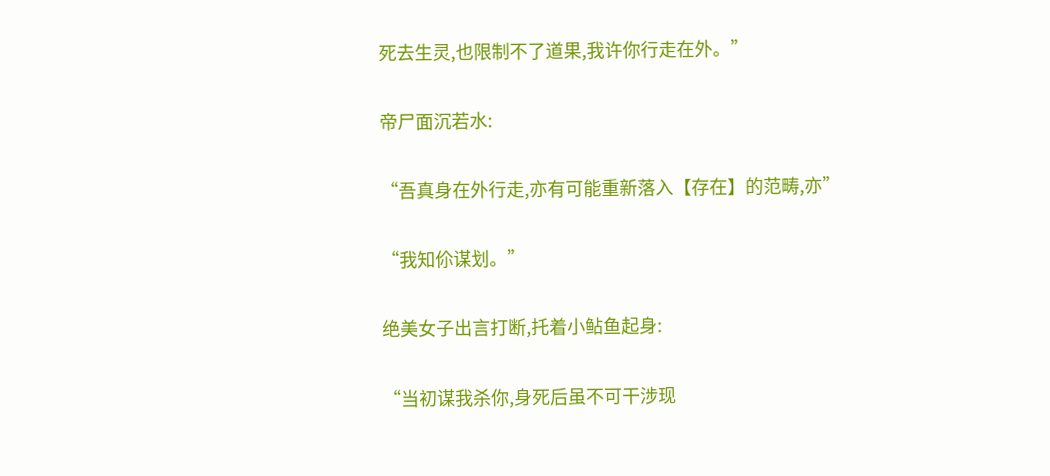死去生灵,也限制不了道果,我许你行走在外。”

帝尸面沉若水:

“吾真身在外行走,亦有可能重新落入【存在】的范畴,亦”

“我知伱谋划。”

绝美女子出言打断,托着小鲇鱼起身:

“当初谋我杀你,身死后虽不可干涉现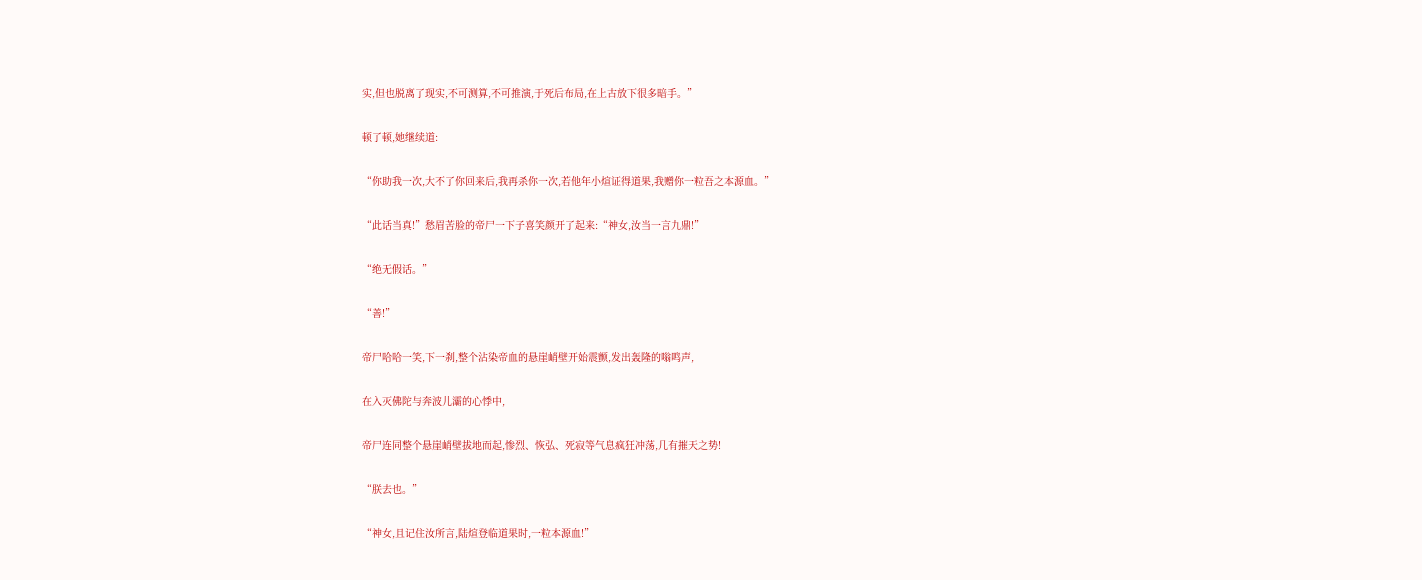实,但也脱离了现实,不可测算,不可推演,于死后布局,在上古放下很多暗手。”

顿了顿,她继续道:

“你助我一次,大不了你回来后,我再杀你一次,若他年小煊证得道果,我赠你一粒吾之本源血。”

“此话当真!”愁眉苦脸的帝尸一下子喜笑颜开了起来:“神女,汝当一言九鼎!”

“绝无假话。”

“善!”

帝尸哈哈一笑,下一刹,整个沾染帝血的悬崖峭壁开始震颤,发出轰隆的嗡鸣声,

在入灭佛陀与奔波儿灞的心悸中,

帝尸连同整个悬崖峭壁拔地而起,惨烈、恢弘、死寂等气息疯狂冲荡,几有摧天之势!

“朕去也。”

“神女,且记住汝所言,陆煊登临道果时,一粒本源血!”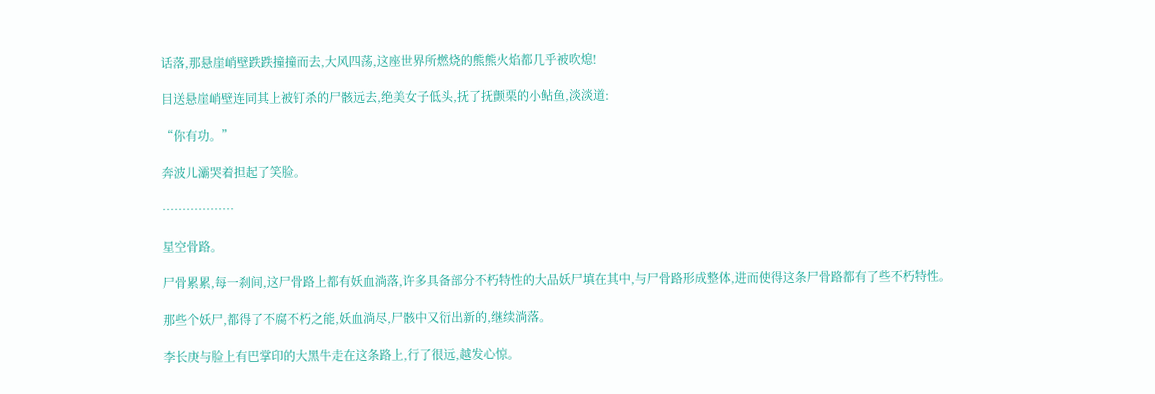话落,那悬崖峭壁跌跌撞撞而去,大风四荡,这座世界所燃烧的熊熊火焰都几乎被吹熄!

目送悬崖峭壁连同其上被钉杀的尸骸远去,绝美女子低头,抚了抚颤栗的小鲇鱼,淡淡道:

“你有功。”

奔波儿灞哭着担起了笑脸。

………………

星空骨路。

尸骨累累,每一刹间,这尸骨路上都有妖血淌落,许多具备部分不朽特性的大品妖尸填在其中,与尸骨路形成整体,进而使得这条尸骨路都有了些不朽特性。

那些个妖尸,都得了不腐不朽之能,妖血淌尽,尸骸中又衍出新的,继续淌落。

李长庚与脸上有巴掌印的大黑牛走在这条路上,行了很远,越发心惊。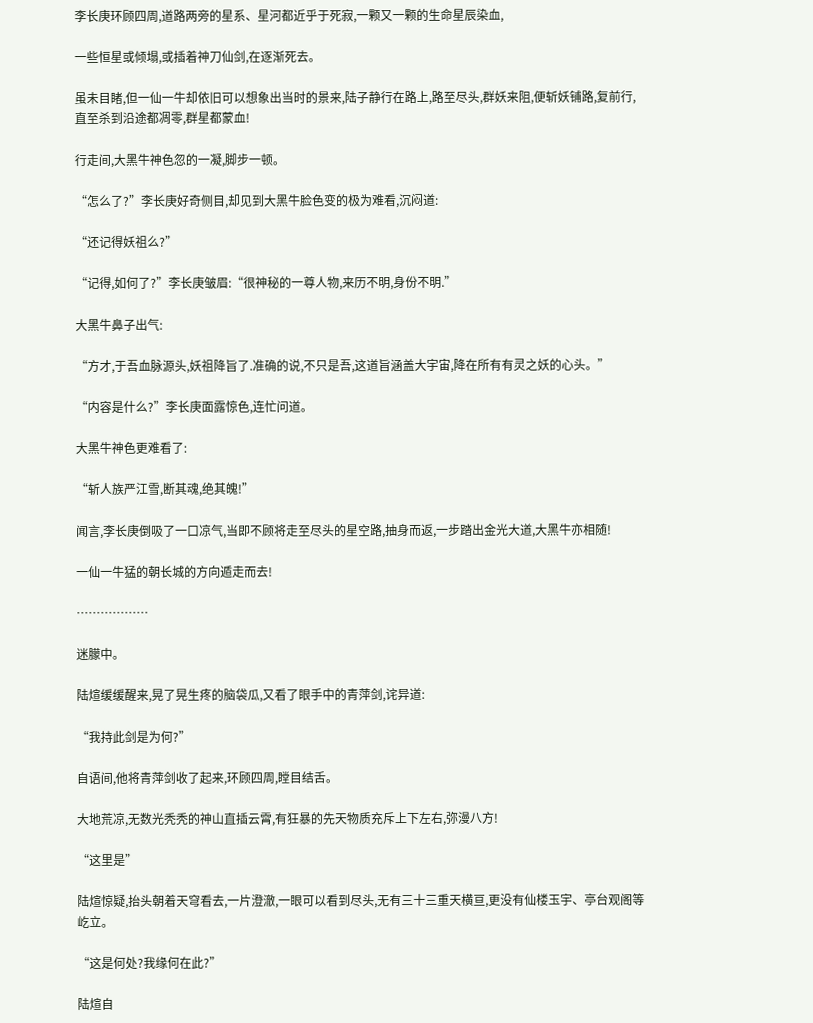李长庚环顾四周,道路两旁的星系、星河都近乎于死寂,一颗又一颗的生命星辰染血,

一些恒星或倾塌,或插着神刀仙剑,在逐渐死去。

虽未目睹,但一仙一牛却依旧可以想象出当时的景来,陆子静行在路上,路至尽头,群妖来阻,便斩妖铺路,复前行,直至杀到沿途都凋零,群星都蒙血!

行走间,大黑牛神色忽的一凝,脚步一顿。

“怎么了?”李长庚好奇侧目,却见到大黑牛脸色变的极为难看,沉闷道:

“还记得妖祖么?”

“记得,如何了?”李长庚皱眉:“很神秘的一尊人物,来历不明,身份不明.”

大黑牛鼻子出气:

“方才,于吾血脉源头,妖祖降旨了.准确的说,不只是吾,这道旨涵盖大宇宙,降在所有有灵之妖的心头。”

“内容是什么?”李长庚面露惊色,连忙问道。

大黑牛神色更难看了:

“斩人族严江雪,断其魂,绝其魄!”

闻言,李长庚倒吸了一口凉气,当即不顾将走至尽头的星空路,抽身而返,一步踏出金光大道,大黑牛亦相随!

一仙一牛猛的朝长城的方向遁走而去!

………………

迷朦中。

陆煊缓缓醒来,晃了晃生疼的脑袋瓜,又看了眼手中的青萍剑,诧异道:

“我持此剑是为何?”

自语间,他将青萍剑收了起来,环顾四周,瞠目结舌。

大地荒凉,无数光秃秃的神山直插云霄,有狂暴的先天物质充斥上下左右,弥漫八方!

“这里是”

陆煊惊疑,抬头朝着天穹看去,一片澄澈,一眼可以看到尽头,无有三十三重天横亘,更没有仙楼玉宇、亭台观阁等屹立。

“这是何处?我缘何在此?”

陆煊自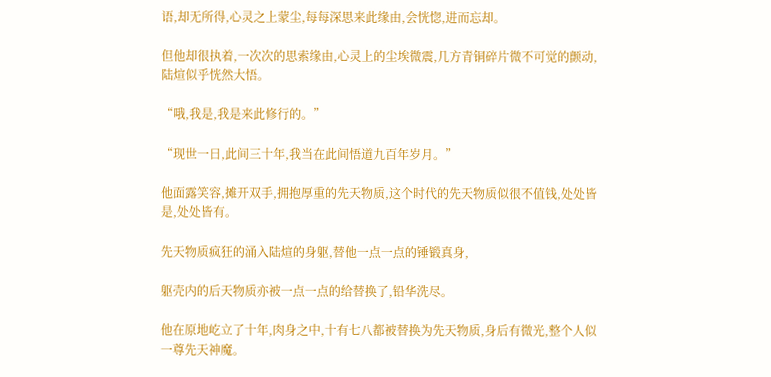语,却无所得,心灵之上蒙尘,每每深思来此缘由,会恍惚,进而忘却。

但他却很执着,一次次的思索缘由,心灵上的尘埃微震,几方青铜碎片微不可觉的颤动,陆煊似乎恍然大悟。

“哦,我是,我是来此修行的。”

“现世一日,此间三十年,我当在此间悟道九百年岁月。”

他面露笑容,摊开双手,拥抱厚重的先天物质,这个时代的先天物质似很不值钱,处处皆是,处处皆有。

先天物质疯狂的涌入陆煊的身躯,替他一点一点的锤锻真身,

躯壳内的后天物质亦被一点一点的给替换了,铅华洗尽。

他在原地屹立了十年,肉身之中,十有七八都被替换为先天物质,身后有微光,整个人似一尊先天神魔。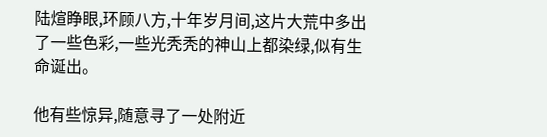陆煊睁眼,环顾八方,十年岁月间,这片大荒中多出了一些色彩,一些光秃秃的神山上都染绿,似有生命诞出。

他有些惊异,随意寻了一处附近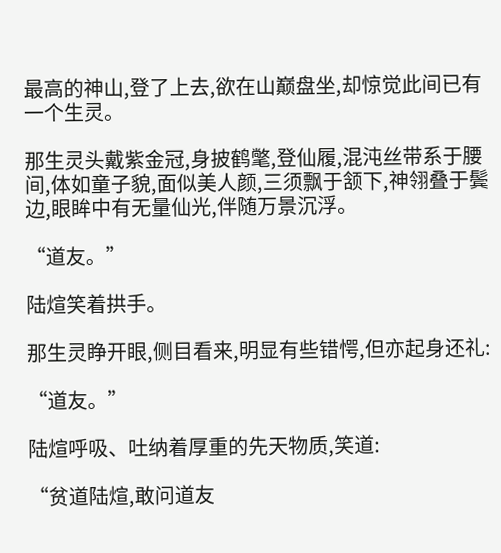最高的神山,登了上去,欲在山巅盘坐,却惊觉此间已有一个生灵。

那生灵头戴紫金冠,身披鹤氅,登仙履,混沌丝带系于腰间,体如童子貌,面似美人颜,三须飘于颔下,神翎叠于鬓边,眼眸中有无量仙光,伴随万景沉浮。

“道友。”

陆煊笑着拱手。

那生灵睁开眼,侧目看来,明显有些错愕,但亦起身还礼:

“道友。”

陆煊呼吸、吐纳着厚重的先天物质,笑道:

“贫道陆煊,敢问道友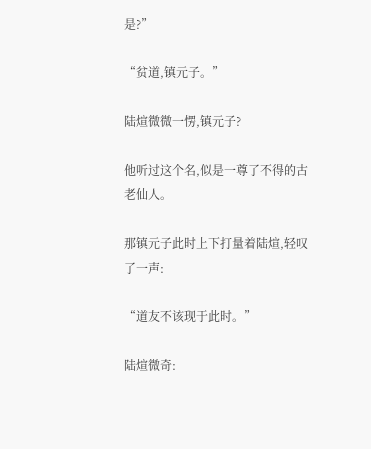是?”

“贫道,镇元子。”

陆煊微微一愣,镇元子?

他听过这个名,似是一尊了不得的古老仙人。

那镇元子此时上下打量着陆煊,轻叹了一声:

“道友不该现于此时。”

陆煊微奇: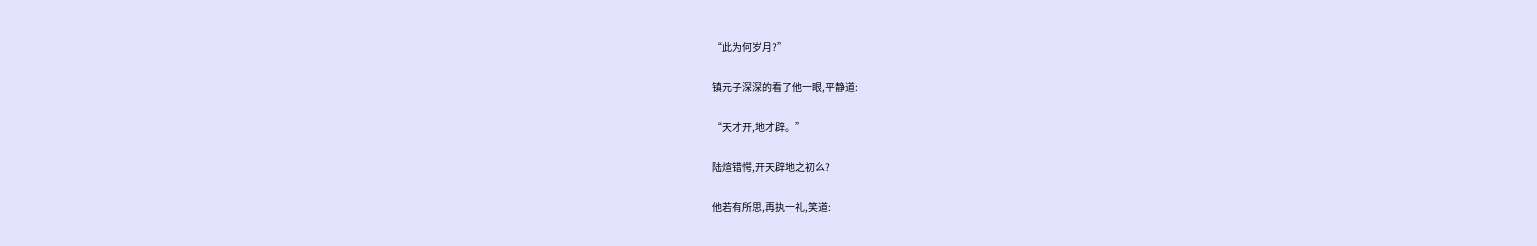“此为何岁月?”

镇元子深深的看了他一眼,平静道:

“天才开,地才辟。”

陆煊错愕,开天辟地之初么?

他若有所思,再执一礼,笑道: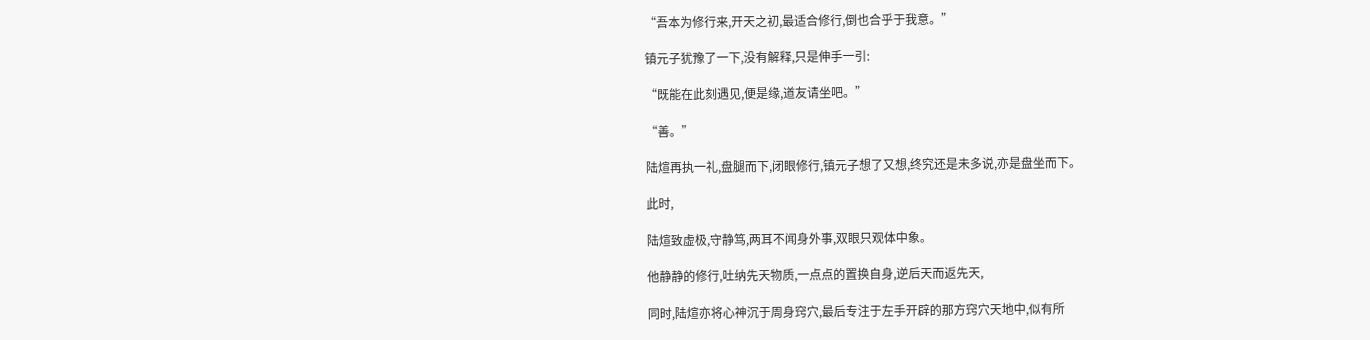“吾本为修行来,开天之初,最适合修行,倒也合乎于我意。”

镇元子犹豫了一下,没有解释,只是伸手一引:

“既能在此刻遇见,便是缘,道友请坐吧。”

“善。”

陆煊再执一礼,盘腿而下,闭眼修行,镇元子想了又想,终究还是未多说,亦是盘坐而下。

此时,

陆煊致虚极,守静笃,两耳不闻身外事,双眼只观体中象。

他静静的修行,吐纳先天物质,一点点的置换自身,逆后天而返先天,

同时,陆煊亦将心神沉于周身窍穴,最后专注于左手开辟的那方窍穴天地中,似有所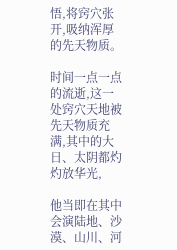悟,将窍穴张开,吸纳浑厚的先天物质。

时间一点一点的流逝,这一处窍穴天地被先天物质充满,其中的大日、太阴都灼灼放华光,

他当即在其中会演陆地、沙漠、山川、河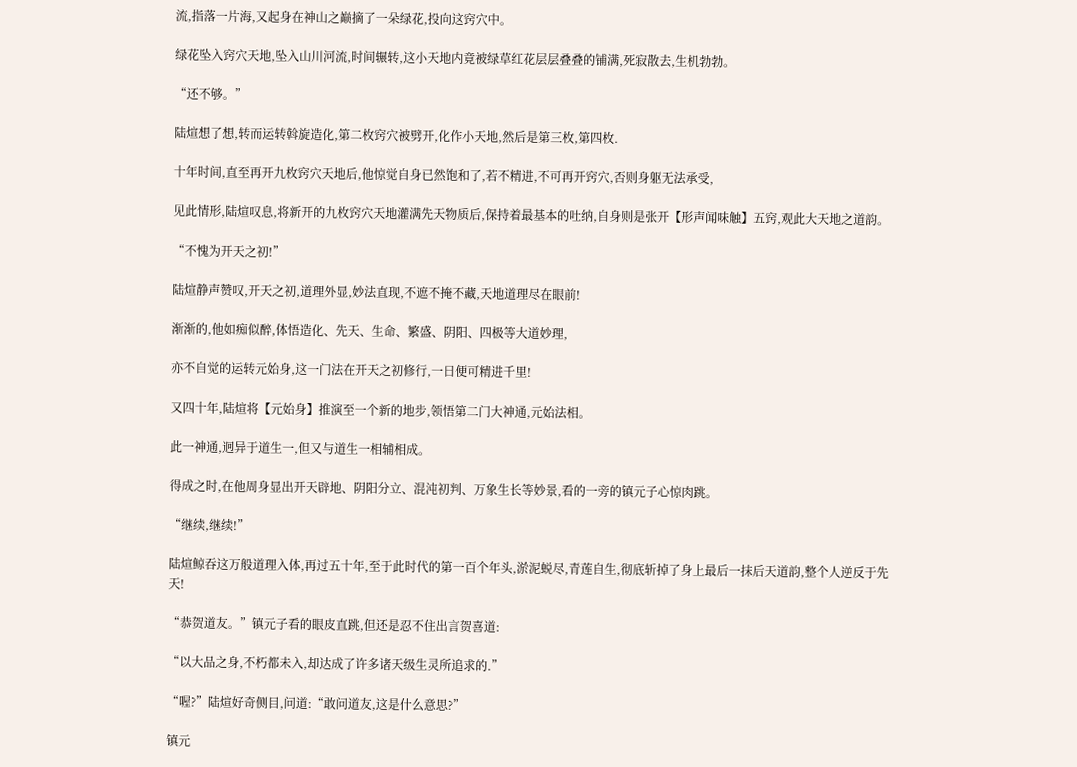流,指落一片海,又起身在神山之巅摘了一朵绿花,投向这窍穴中。

绿花坠入窍穴天地,坠入山川河流,时间辗转,这小天地内竟被绿草红花层层叠叠的铺满,死寂散去,生机勃勃。

“还不够。”

陆煊想了想,转而运转斡旋造化,第二枚窍穴被劈开,化作小天地,然后是第三枚,第四枚.

十年时间,直至再开九枚窍穴天地后,他惊觉自身已然饱和了,若不精进,不可再开窍穴,否则身躯无法承受,

见此情形,陆煊叹息,将新开的九枚窍穴天地灌满先天物质后,保持着最基本的吐纳,自身则是张开【形声闻味触】五窍,观此大天地之道韵。

“不愧为开天之初!”

陆煊静声赞叹,开天之初,道理外显,妙法直现,不遮不掩不藏,天地道理尽在眼前!

渐渐的,他如痴似醉,体悟造化、先天、生命、繁盛、阴阳、四极等大道妙理,

亦不自觉的运转元始身,这一门法在开天之初修行,一日便可精进千里!

又四十年,陆煊将【元始身】推演至一个新的地步,领悟第二门大神通,元始法相。

此一神通,迥异于道生一,但又与道生一相辅相成。

得成之时,在他周身显出开天辟地、阴阳分立、混沌初判、万象生长等妙景,看的一旁的镇元子心惊肉跳。

“继续,继续!”

陆煊鲸吞这万般道理入体,再过五十年,至于此时代的第一百个年头,淤泥蜕尽,青莲自生,彻底斩掉了身上最后一抹后天道韵,整个人逆反于先天!

“恭贺道友。”镇元子看的眼皮直跳,但还是忍不住出言贺喜道:

“以大品之身,不朽都未入,却达成了许多诸天级生灵所追求的.”

“喔?”陆煊好奇侧目,问道:“敢问道友,这是什么意思?”

镇元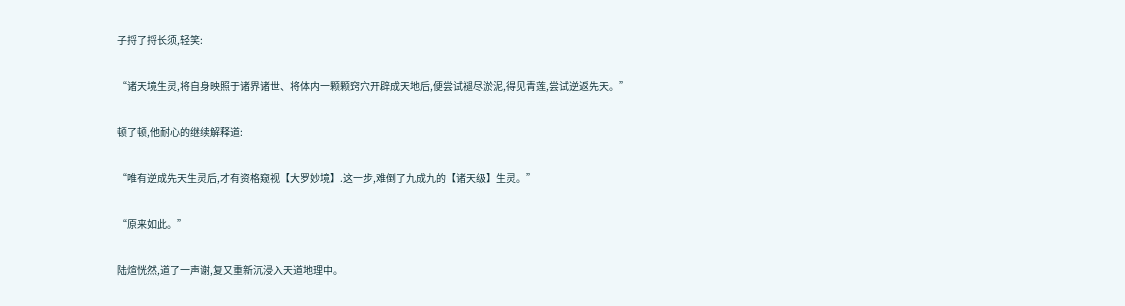子捋了捋长须,轻笑:

“诸天境生灵,将自身映照于诸界诸世、将体内一颗颗窍穴开辟成天地后,便尝试褪尽淤泥,得见青莲,尝试逆返先天。”

顿了顿,他耐心的继续解释道:

“唯有逆成先天生灵后,才有资格窥视【大罗妙境】.这一步,难倒了九成九的【诸天级】生灵。”

“原来如此。”

陆煊恍然,道了一声谢,复又重新沉浸入天道地理中。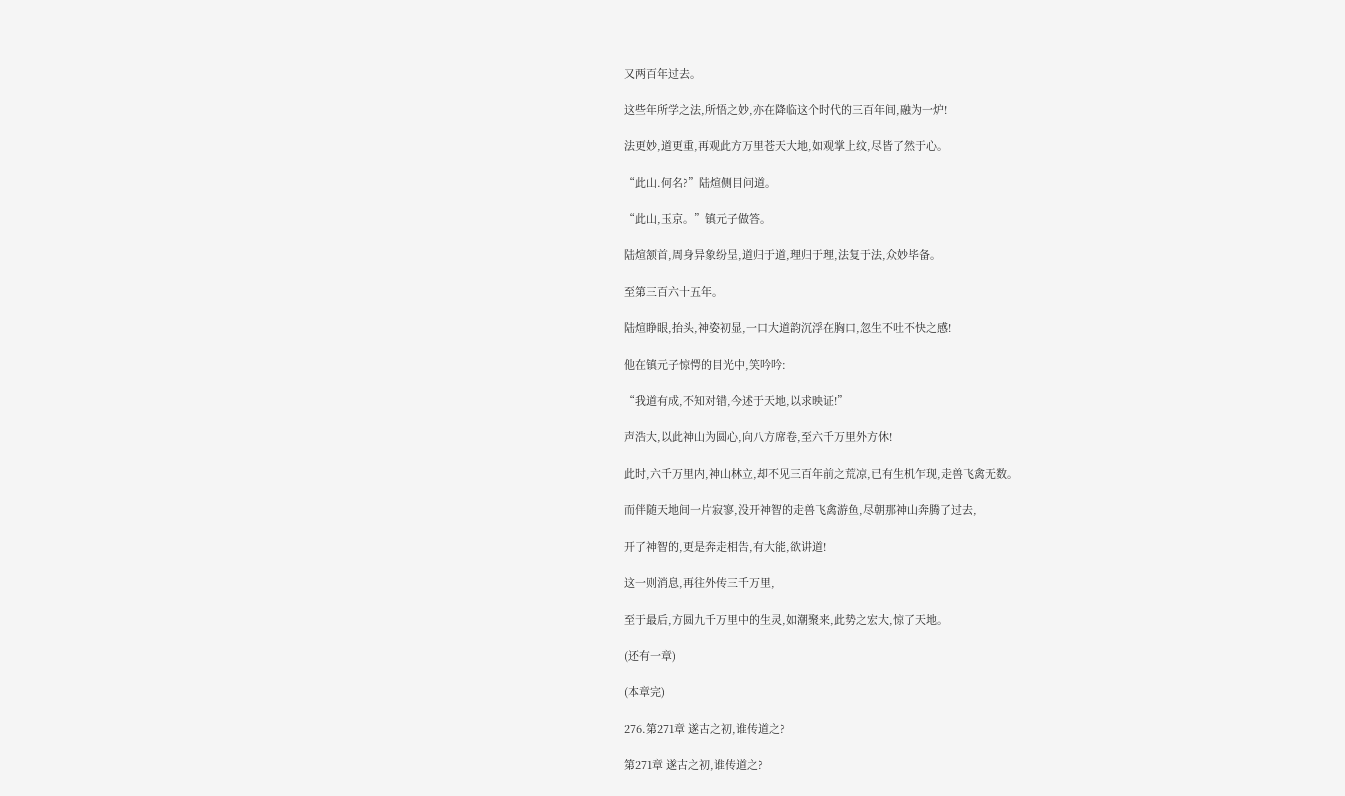又两百年过去。

这些年所学之法,所悟之妙,亦在降临这个时代的三百年间,融为一炉!

法更妙,道更重,再观此方万里苍天大地,如观掌上纹,尽皆了然于心。

“此山.何名?”陆煊侧目问道。

“此山,玉京。”镇元子做答。

陆煊颔首,周身异象纷呈,道归于道,理归于理,法复于法,众妙毕备。

至第三百六十五年。

陆煊睁眼,抬头,神姿初显,一口大道韵沉浮在胸口,忽生不吐不快之感!

他在镇元子惊愕的目光中,笑吟吟:

“我道有成,不知对错,今述于天地,以求映证!”

声浩大,以此神山为圆心,向八方席卷,至六千万里外方休!

此时,六千万里内,神山林立,却不见三百年前之荒凉,已有生机乍现,走兽飞禽无数。

而伴随天地间一片寂寥,没开神智的走兽飞禽游鱼,尽朝那神山奔腾了过去,

开了神智的,更是奔走相告,有大能,欲讲道!

这一则消息,再往外传三千万里,

至于最后,方圆九千万里中的生灵,如潮聚来,此势之宏大,惊了天地。

(还有一章)

(本章完)

276.第271章 遂古之初,谁传道之?

第271章 遂古之初,谁传道之?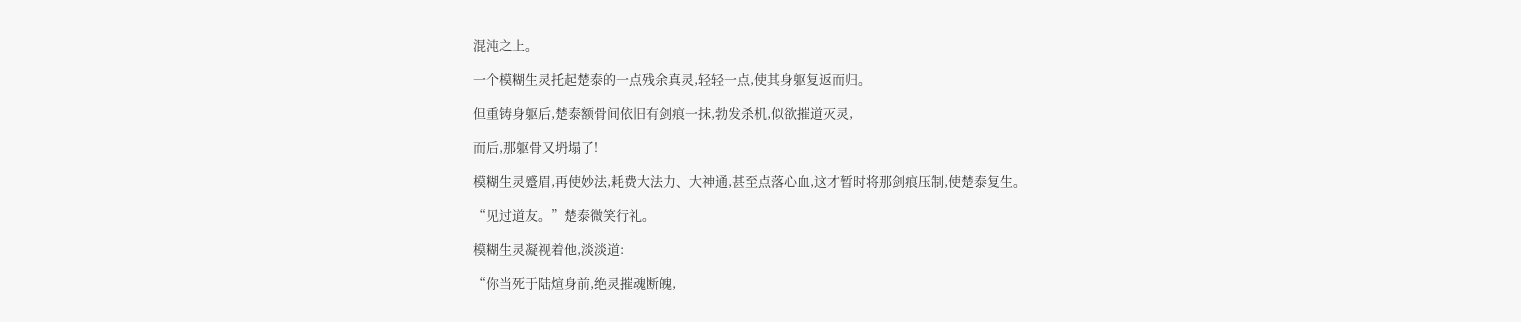混沌之上。

一个模糊生灵托起楚泰的一点残余真灵,轻轻一点,使其身躯复返而归。

但重铸身躯后,楚泰额骨间依旧有剑痕一抹,勃发杀机,似欲摧道灭灵,

而后,那躯骨又坍塌了!

模糊生灵蹙眉,再使妙法,耗费大法力、大神通,甚至点落心血,这才暂时将那剑痕压制,使楚泰复生。

“见过道友。”楚泰微笑行礼。

模糊生灵凝视着他,淡淡道:

“你当死于陆煊身前,绝灵摧魂断魄,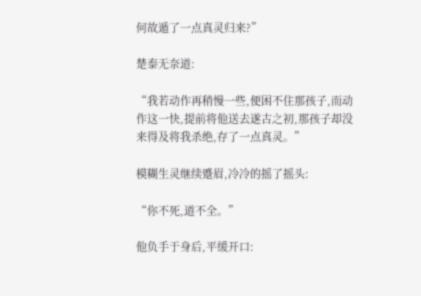何故遁了一点真灵归来?”

楚泰无奈道:

“我若动作再稍慢一些,便困不住那孩子,而动作这一快,提前将他送去遂古之初,那孩子却没来得及将我杀绝,存了一点真灵。”

模糊生灵继续蹙眉,冷冷的摇了摇头:

“你不死,道不全。”

他负手于身后,平缓开口: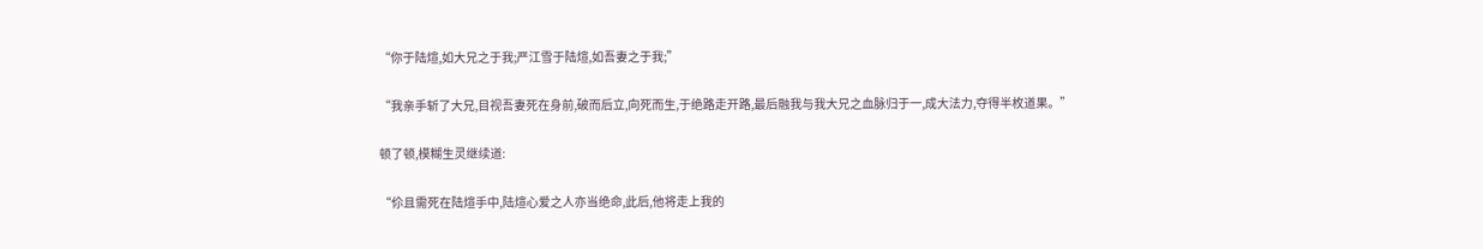“你于陆煊,如大兄之于我;严江雪于陆煊,如吾妻之于我;”

“我亲手斩了大兄,目视吾妻死在身前,破而后立,向死而生,于绝路走开路,最后融我与我大兄之血脉归于一,成大法力,夺得半枚道果。”

顿了顿,模糊生灵继续道:

“伱且需死在陆煊手中,陆煊心爱之人亦当绝命,此后,他将走上我的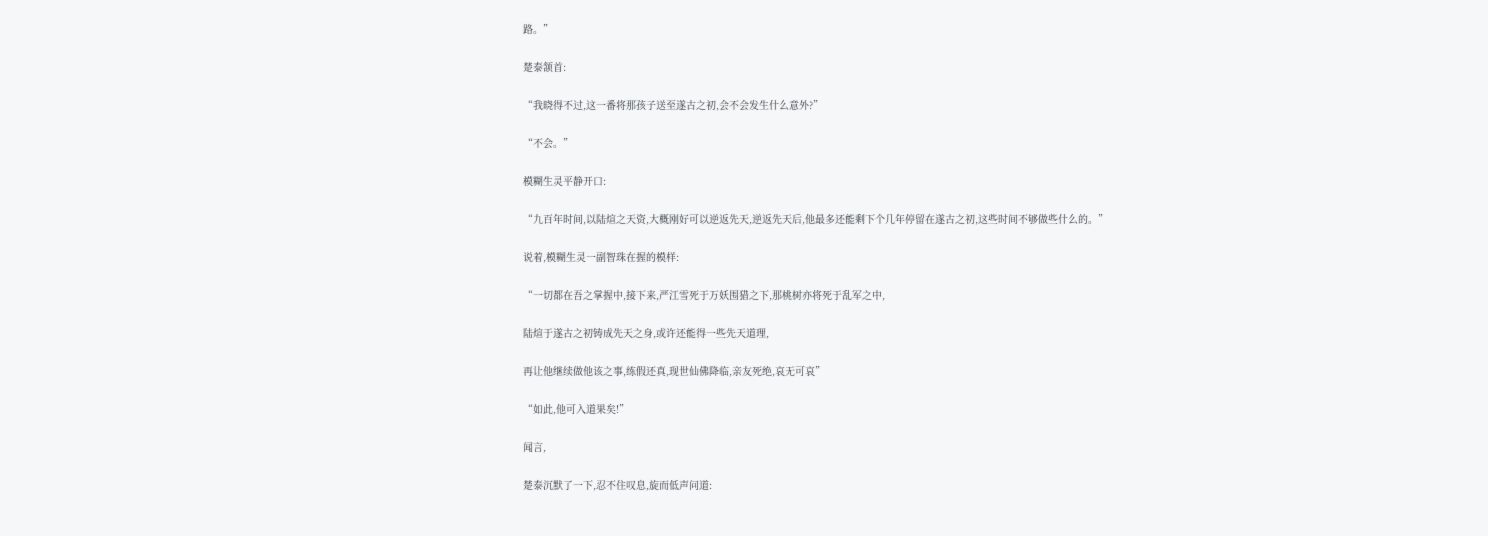路。”

楚泰颔首:

“我晓得不过,这一番将那孩子送至遂古之初,会不会发生什么意外?”

“不会。”

模糊生灵平静开口:

“九百年时间,以陆煊之天资,大概刚好可以逆返先天,逆返先天后,他最多还能剩下个几年停留在遂古之初,这些时间不够做些什么的。”

说着,模糊生灵一副智珠在握的模样:

“一切都在吾之掌握中,接下来,严江雪死于万妖围猎之下,那桃树亦将死于乱军之中,

陆煊于遂古之初铸成先天之身,或许还能得一些先天道理,

再让他继续做他该之事,练假还真,现世仙佛降临,亲友死绝,哀无可哀”

“如此,他可入道果矣!”

闻言,

楚泰沉默了一下,忍不住叹息,旋而低声问道: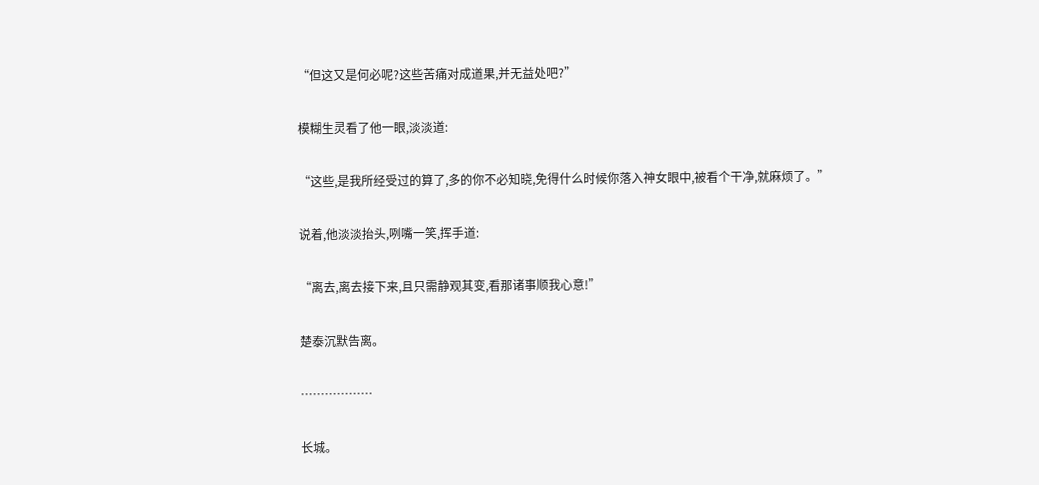“但这又是何必呢?这些苦痛对成道果,并无益处吧?”

模糊生灵看了他一眼,淡淡道:

“这些,是我所经受过的算了,多的你不必知晓,免得什么时候你落入神女眼中,被看个干净,就麻烦了。”

说着,他淡淡抬头,咧嘴一笑,挥手道:

“离去,离去接下来,且只需静观其变,看那诸事顺我心意!”

楚泰沉默告离。

………………

长城。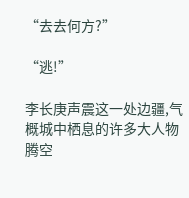“去去何方?”

“逃!”

李长庚声震这一处边疆,气概城中栖息的许多大人物腾空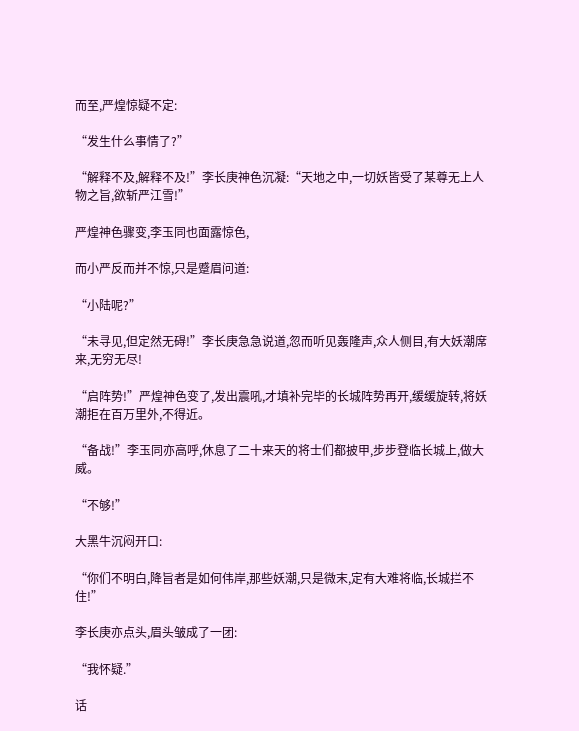而至,严煌惊疑不定:

“发生什么事情了?”

“解释不及,解释不及!”李长庚神色沉凝:“天地之中,一切妖皆受了某尊无上人物之旨,欲斩严江雪!”

严煌神色骤变,李玉同也面露惊色,

而小严反而并不惊,只是蹙眉问道:

“小陆呢?”

“未寻见,但定然无碍!”李长庚急急说道,忽而听见轰隆声,众人侧目,有大妖潮席来,无穷无尽!

“启阵势!”严煌神色变了,发出震吼,才填补完毕的长城阵势再开,缓缓旋转,将妖潮拒在百万里外,不得近。

“备战!”李玉同亦高呼,休息了二十来天的将士们都披甲,步步登临长城上,做大威。

“不够!”

大黑牛沉闷开口:

“你们不明白,降旨者是如何伟岸,那些妖潮,只是微末,定有大难将临,长城拦不住!”

李长庚亦点头,眉头皱成了一团:

“我怀疑.”

话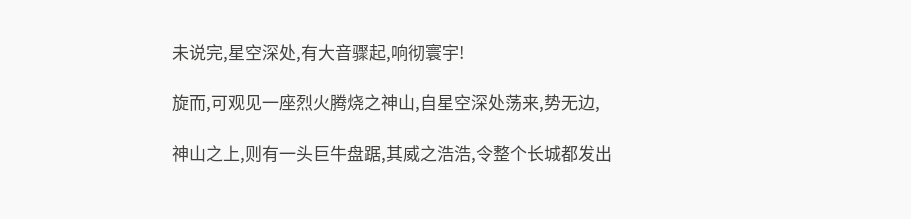未说完,星空深处,有大音骤起,响彻寰宇!

旋而,可观见一座烈火腾烧之神山,自星空深处荡来,势无边,

神山之上,则有一头巨牛盘踞,其威之浩浩,令整个长城都发出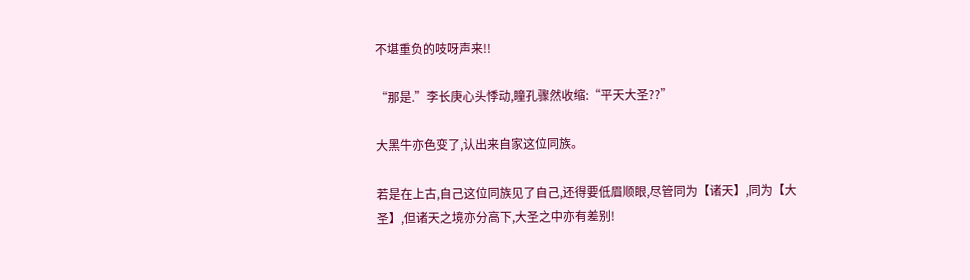不堪重负的吱呀声来!!

“那是.”李长庚心头悸动,瞳孔骤然收缩:“平天大圣??”

大黑牛亦色变了,认出来自家这位同族。

若是在上古,自己这位同族见了自己,还得要低眉顺眼,尽管同为【诸天】,同为【大圣】,但诸天之境亦分高下,大圣之中亦有差别!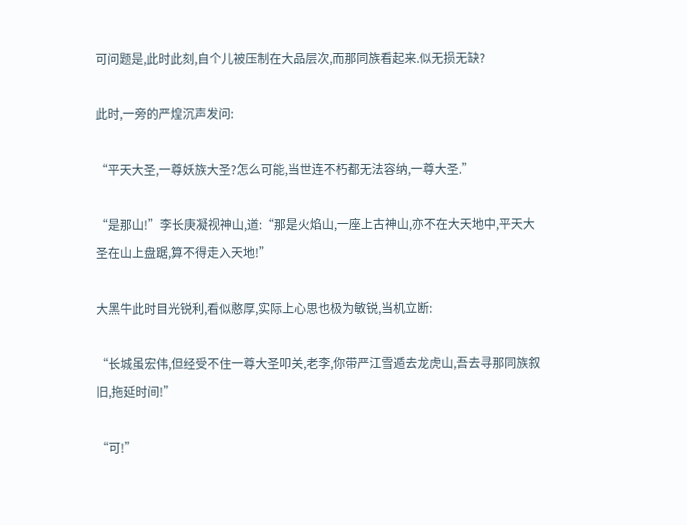可问题是,此时此刻,自个儿被压制在大品层次,而那同族看起来.似无损无缺?

此时,一旁的严煌沉声发问:

“平天大圣,一尊妖族大圣?怎么可能,当世连不朽都无法容纳,一尊大圣.”

“是那山!”李长庚凝视神山,道:“那是火焰山,一座上古神山,亦不在大天地中,平天大圣在山上盘踞,算不得走入天地!”

大黑牛此时目光锐利,看似憨厚,实际上心思也极为敏锐,当机立断:

“长城虽宏伟,但经受不住一尊大圣叩关,老李,你带严江雪遁去龙虎山,吾去寻那同族叙旧,拖延时间!”

“可!”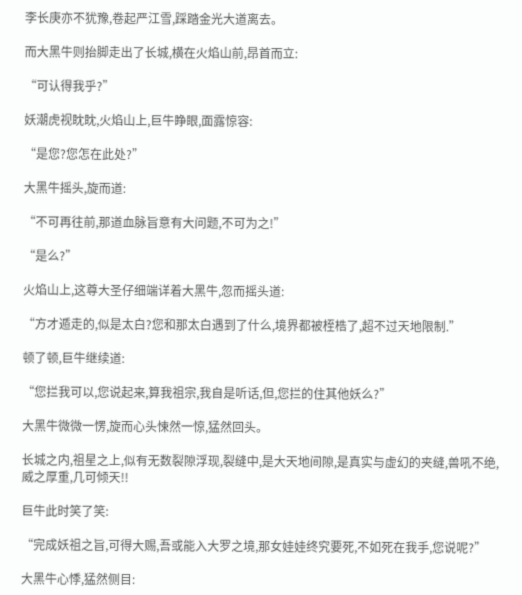李长庚亦不犹豫,卷起严江雪,踩踏金光大道离去。

而大黑牛则抬脚走出了长城,横在火焰山前,昂首而立:

“可认得我乎?”

妖潮虎视眈眈,火焰山上,巨牛睁眼,面露惊容:

“是您?您怎在此处?”

大黑牛摇头,旋而道:

“不可再往前,那道血脉旨意有大问题,不可为之!”

“是么?”

火焰山上,这尊大圣仔细端详着大黑牛,忽而摇头道:

“方才遁走的,似是太白?您和那太白遇到了什么,境界都被桎梏了,超不过天地限制.”

顿了顿,巨牛继续道:

“您拦我可以,您说起来,算我祖宗,我自是听话,但,您拦的住其他妖么?”

大黑牛微微一愣,旋而心头悚然一惊,猛然回头。

长城之内,祖星之上,似有无数裂隙浮现,裂缝中,是大天地间隙,是真实与虚幻的夹缝,兽吼不绝,威之厚重,几可倾天!!

巨牛此时笑了笑:

“完成妖祖之旨,可得大赐,吾或能入大罗之境,那女娃娃终究要死,不如死在我手,您说呢?”

大黑牛心悸,猛然侧目: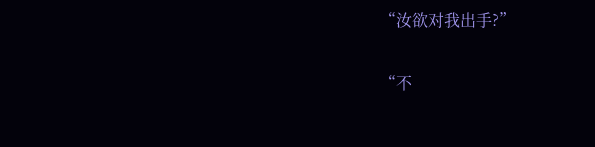“汝欲对我出手?”

“不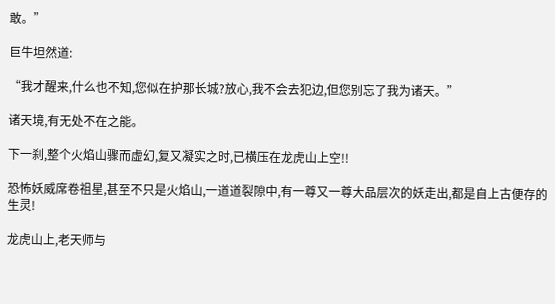敢。”

巨牛坦然道:

“我才醒来,什么也不知,您似在护那长城?放心,我不会去犯边,但您别忘了我为诸天。”

诸天境,有无处不在之能。

下一刹,整个火焰山骤而虚幻,复又凝实之时,已横压在龙虎山上空!!

恐怖妖威席卷祖星,甚至不只是火焰山,一道道裂隙中,有一尊又一尊大品层次的妖走出,都是自上古便存的生灵!

龙虎山上,老天师与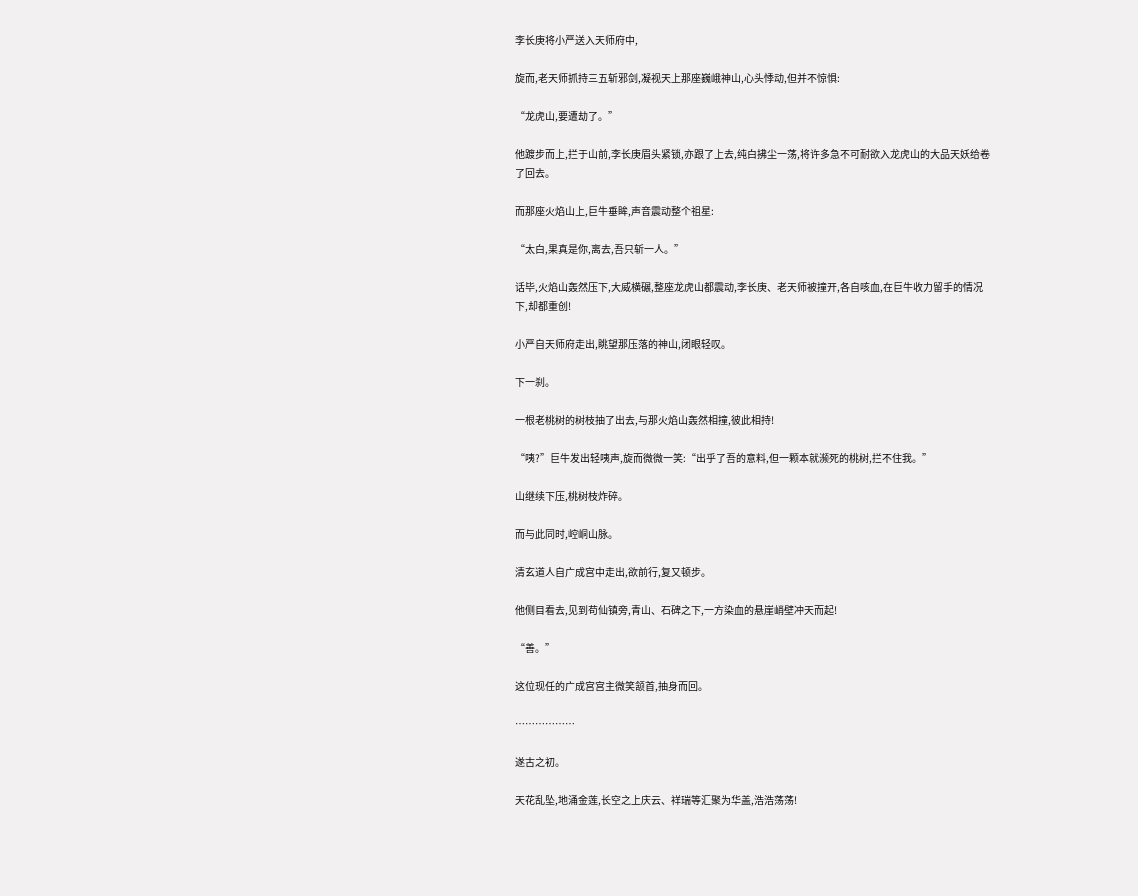李长庚将小严送入天师府中,

旋而,老天师抓持三五斩邪剑,凝视天上那座巍峨神山,心头悸动,但并不惊惧:

“龙虎山,要遭劫了。”

他踱步而上,拦于山前,李长庚眉头紧锁,亦跟了上去,纯白拂尘一荡,将许多急不可耐欲入龙虎山的大品天妖给卷了回去。

而那座火焰山上,巨牛垂眸,声音震动整个祖星:

“太白,果真是你,离去,吾只斩一人。”

话毕,火焰山轰然压下,大威横碾,整座龙虎山都震动,李长庚、老天师被撞开,各自咳血,在巨牛收力留手的情况下,却都重创!

小严自天师府走出,眺望那压落的神山,闭眼轻叹。

下一刹。

一根老桃树的树枝抽了出去,与那火焰山轰然相撞,彼此相持!

“咦?”巨牛发出轻咦声,旋而微微一笑:“出乎了吾的意料,但一颗本就濒死的桃树,拦不住我。”

山继续下压,桃树枝炸碎。

而与此同时,崆峒山脉。

清玄道人自广成宫中走出,欲前行,复又顿步。

他侧目看去,见到苟仙镇旁,青山、石碑之下,一方染血的悬崖峭壁冲天而起!

“善。”

这位现任的广成宫宫主微笑颔首,抽身而回。

………………

遂古之初。

天花乱坠,地涌金莲,长空之上庆云、祥瑞等汇聚为华盖,浩浩荡荡!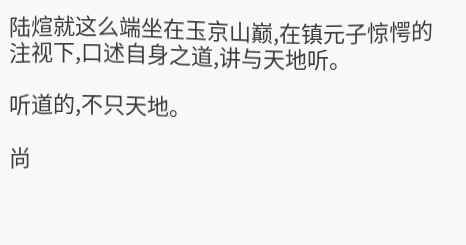陆煊就这么端坐在玉京山巅,在镇元子惊愕的注视下,口述自身之道,讲与天地听。

听道的,不只天地。

尚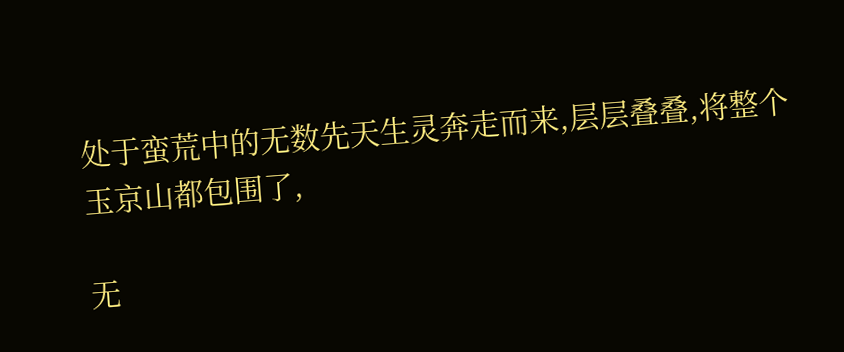处于蛮荒中的无数先天生灵奔走而来,层层叠叠,将整个玉京山都包围了,

无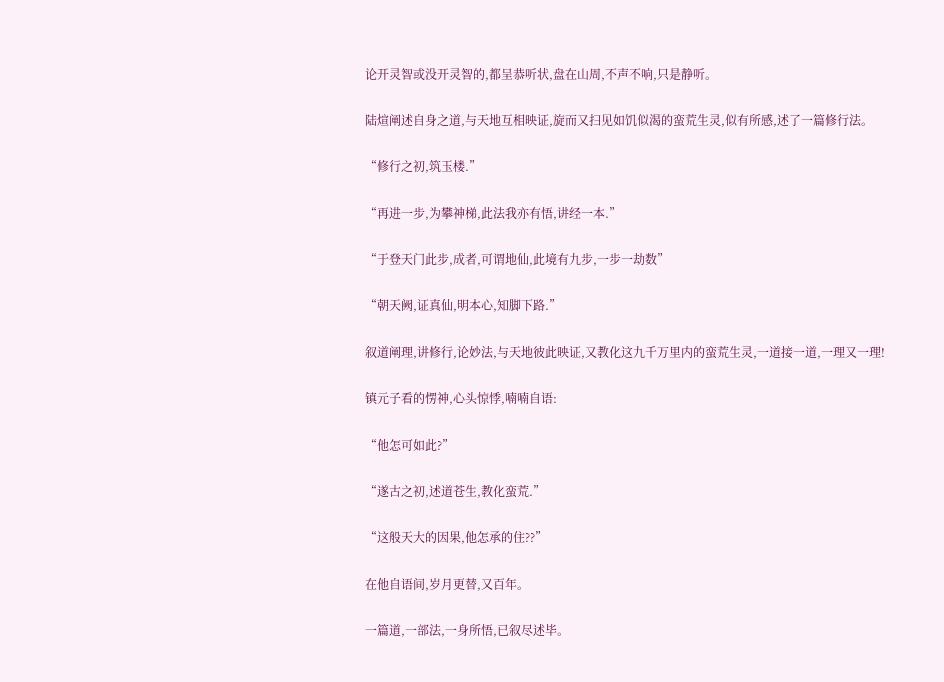论开灵智或没开灵智的,都呈恭听状,盘在山周,不声不响,只是静听。

陆煊阐述自身之道,与天地互相映证,旋而又扫见如饥似渴的蛮荒生灵,似有所感,述了一篇修行法。

“修行之初,筑玉楼.”

“再进一步,为攀神梯,此法我亦有悟,讲经一本.”

“于登天门此步,成者,可谓地仙,此境有九步,一步一劫数”

“朝天阙,证真仙,明本心,知脚下路.”

叙道阐理,讲修行,论妙法,与天地彼此映证,又教化这九千万里内的蛮荒生灵,一道接一道,一理又一理!

镇元子看的愣神,心头惊悸,喃喃自语:

“他怎可如此?”

“遂古之初,述道苍生,教化蛮荒.”

“这般天大的因果,他怎承的住??”

在他自语间,岁月更替,又百年。

一篇道,一部法,一身所悟,已叙尽述毕。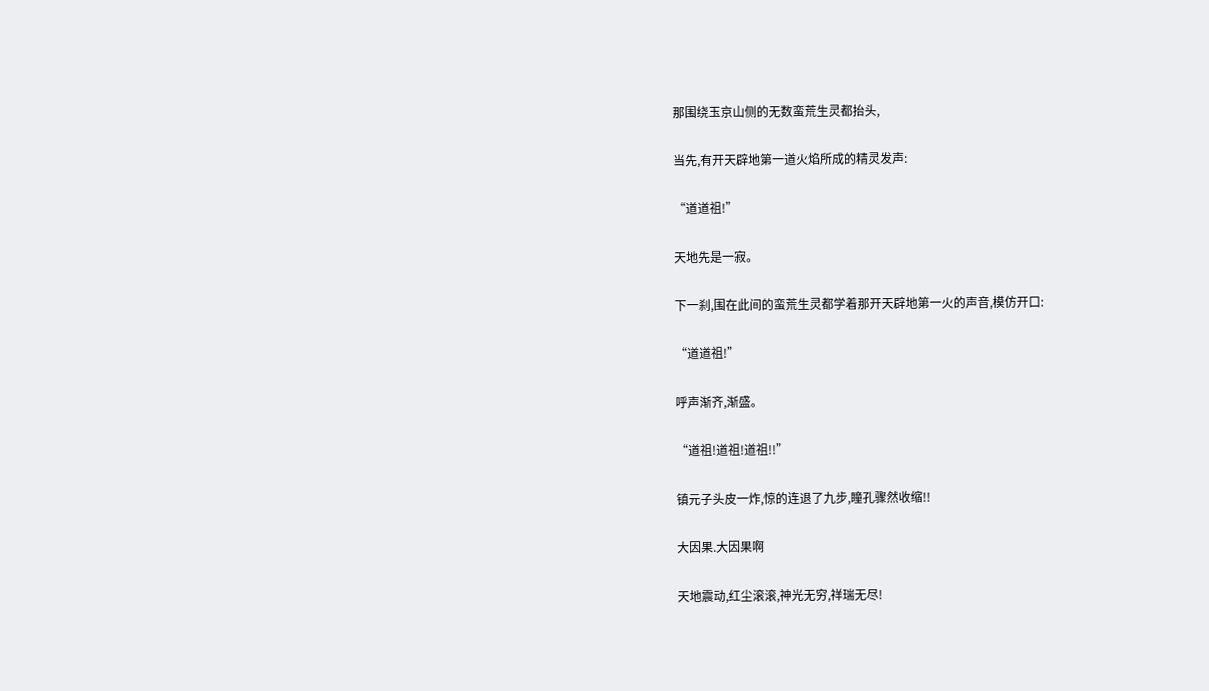那围绕玉京山侧的无数蛮荒生灵都抬头,

当先,有开天辟地第一道火焰所成的精灵发声:

“道道祖!”

天地先是一寂。

下一刹,围在此间的蛮荒生灵都学着那开天辟地第一火的声音,模仿开口:

“道道祖!”

呼声渐齐,渐盛。

“道祖!道祖!道祖!!”

镇元子头皮一炸,惊的连退了九步,瞳孔骤然收缩!!

大因果.大因果啊

天地震动,红尘滚滚,神光无穷,祥瑞无尽!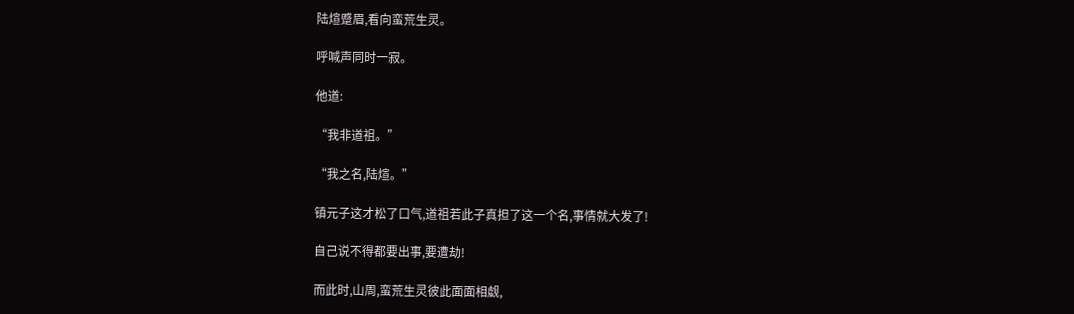陆煊蹙眉,看向蛮荒生灵。

呼喊声同时一寂。

他道:

“我非道祖。”

“我之名,陆煊。”

镇元子这才松了口气,道祖若此子真担了这一个名,事情就大发了!

自己说不得都要出事,要遭劫!

而此时,山周,蛮荒生灵彼此面面相觑,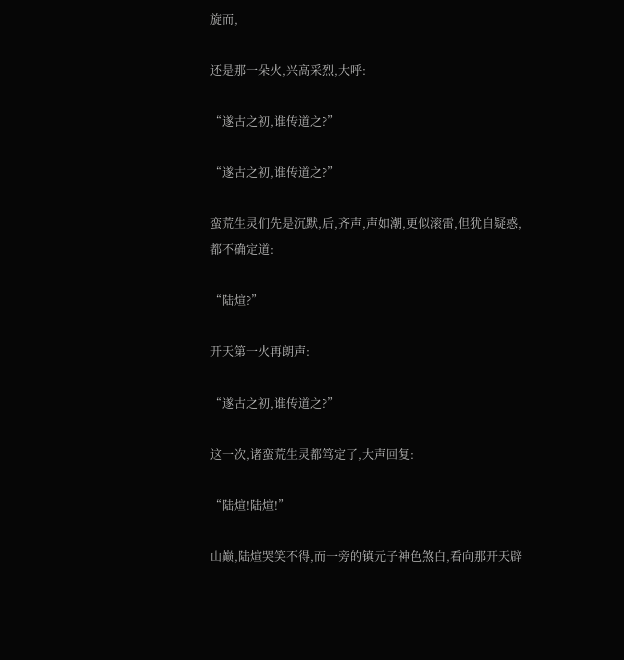旋而,

还是那一朵火,兴高采烈,大呼:

“遂古之初,谁传道之?”

“遂古之初,谁传道之?”

蛮荒生灵们先是沉默,后,齐声,声如潮,更似滚雷,但犹自疑惑,都不确定道:

“陆煊?”

开天第一火再朗声:

“遂古之初,谁传道之?”

这一次,诸蛮荒生灵都笃定了,大声回复:

“陆煊!陆煊!”

山巅,陆煊哭笑不得,而一旁的镇元子神色煞白,看向那开天辟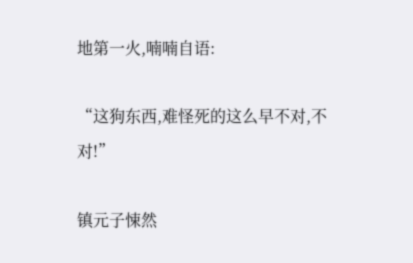地第一火,喃喃自语:

“这狗东西,难怪死的这么早不对,不对!”

镇元子悚然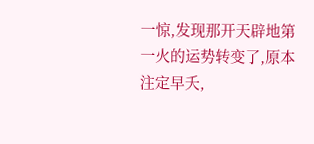一惊,发现那开天辟地第一火的运势转变了,原本注定早夭,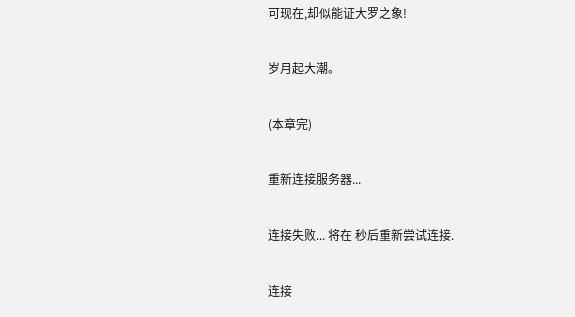可现在,却似能证大罗之象!

岁月起大潮。

(本章完)

重新连接服务器...

连接失败... 将在 秒后重新尝试连接.

连接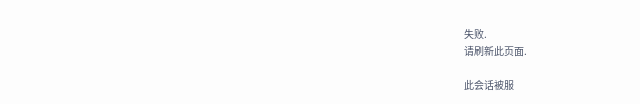失败.
请刷新此页面.

此会话被服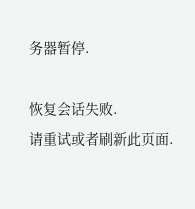务器暂停.

恢复会话失败.
请重试或者刷新此页面.